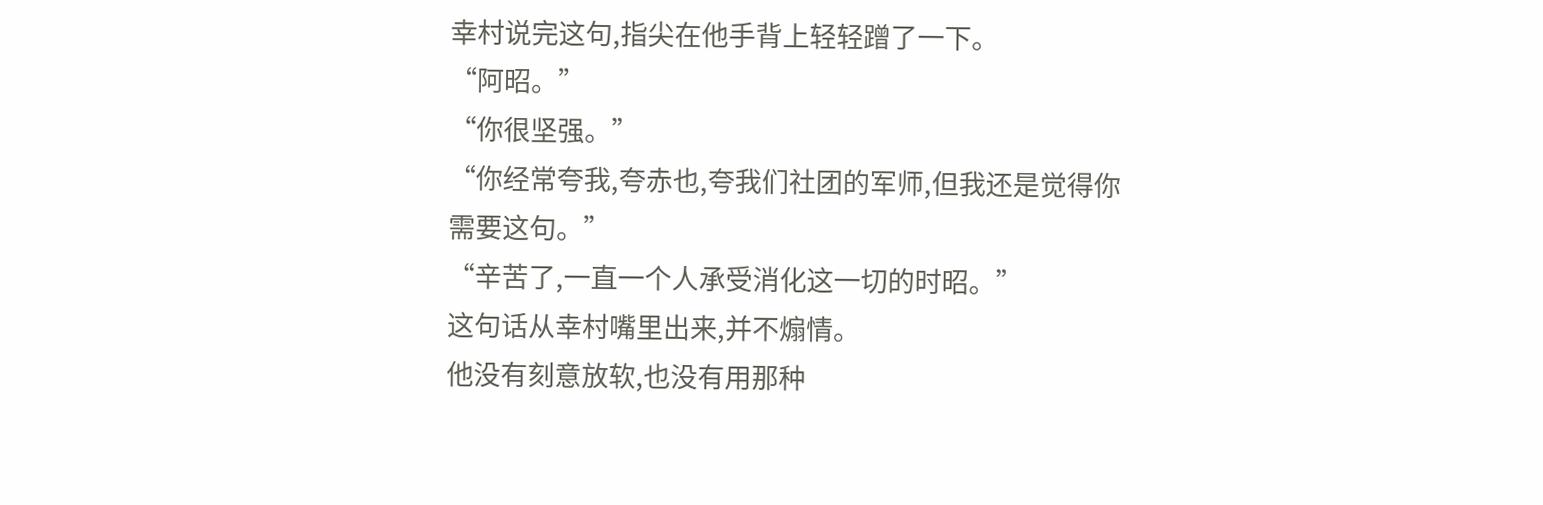幸村说完这句,指尖在他手背上轻轻蹭了一下。
“阿昭。”
“你很坚强。”
“你经常夸我,夸赤也,夸我们社团的军师,但我还是觉得你需要这句。”
“辛苦了,一直一个人承受消化这一切的时昭。”
这句话从幸村嘴里出来,并不煽情。
他没有刻意放软,也没有用那种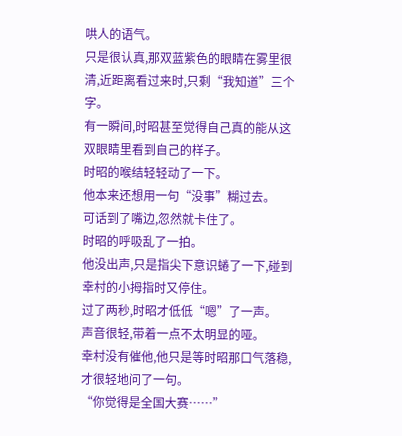哄人的语气。
只是很认真,那双蓝紫色的眼睛在雾里很清,近距离看过来时,只剩“我知道”三个字。
有一瞬间,时昭甚至觉得自己真的能从这双眼睛里看到自己的样子。
时昭的喉结轻轻动了一下。
他本来还想用一句“没事”糊过去。
可话到了嘴边,忽然就卡住了。
时昭的呼吸乱了一拍。
他没出声,只是指尖下意识蜷了一下,碰到幸村的小拇指时又停住。
过了两秒,时昭才低低“嗯”了一声。
声音很轻,带着一点不太明显的哑。
幸村没有催他,他只是等时昭那口气落稳,才很轻地问了一句。
“你觉得是全国大赛……”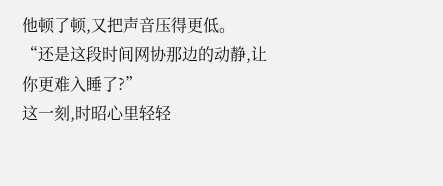他顿了顿,又把声音压得更低。
“还是这段时间网协那边的动静,让你更难入睡了?”
这一刻,时昭心里轻轻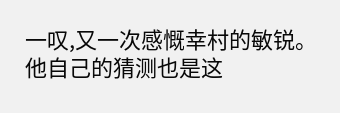一叹,又一次感慨幸村的敏锐。
他自己的猜测也是这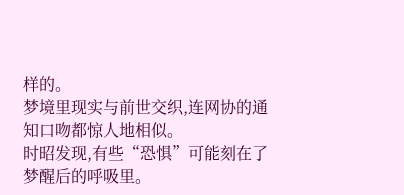样的。
梦境里现实与前世交织,连网协的通知口吻都惊人地相似。
时昭发现,有些“恐惧”可能刻在了梦醒后的呼吸里。